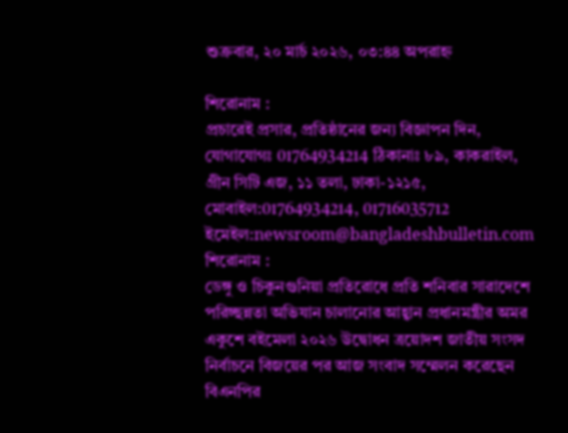শুক্রবার, ২০ মার্চ ২০২৬, ০৩:৪৪ অপরাহ্ন

শিরোনাম :
প্রচারেই প্রসার, প্রতিষ্ঠানের জন্য বিজ্ঞাপন দিন, যোগাযোগঃ 01764934214 ঠিকানাঃ ৮৯, কাকরাইল, গ্রীন সিটি এজ, ১১ তলা, ঢাকা-১২১৫, মোবাইল:01764934214, 01716035712 ইমেইল:newsroom@bangladeshbulletin.com
শিরোনাম :
ডেঙ্গু ও চিকুনগুনিয়া প্রতিরোধে প্রতি শনিবার সারাদেশে পরিচ্ছন্নতা অভিযান চালানোর আহ্বান প্রধানমন্ত্রীর অমর একুশে বইমেলা ২০২৬ উদ্বোধন ত্রয়োদশ জাতীয় সংসদ নির্বাচনে বিজয়ের পর আজ সংবাদ সম্মেলন করেছেন বিএনপির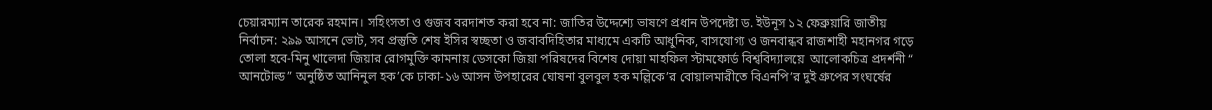চেয়ারম্যান তারেক রহমান। সহিংসতা ও গুজব বরদাশত করা হবে না: জাতির উদ্দেশ্যে ভাষণে প্রধান উপদেষ্টা ড. ইউনূস ১২ ফেব্রুয়ারি জাতীয় নির্বাচন: ২৯৯ আসনে ভোট, সব প্রস্তুতি শেষ ইসির স্বচ্ছতা ও জবাবদিহিতার মাধ্যমে একটি আধুনিক, বাসযোগ্য ও জনবান্ধব রাজশাহী মহানগর গড়ে তোলা হবে-মিনু খালেদা জিয়ার রোগমুক্তি কামনায় ডেসকো জিয়া পরিষদের বিশেষ দোয়া মাহফিল স্টামফোর্ড বিশ্ববিদ্যালয়ে  আলোকচিত্র প্রদর্শনী “ আনটোল্ড” অনুষ্ঠিত আনিনুল হক’কে ঢাকা-১৬ আসন উপহারের ঘোষনা বুলবুল হক মল্লিকে’র বোয়ালমারীতে বিএনপি’র দুই গ্রুপের সংঘর্ষের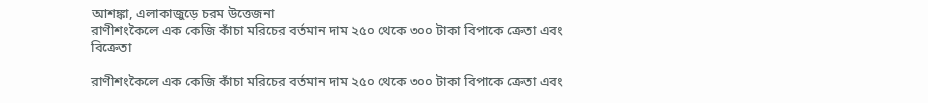আশঙ্কা, এলাকাজুড়ে চরম উত্তেজনা
রাণীশংকৈলে এক কেজি কাঁচা মরিচের বর্তমান দাম ২৫০ থেকে ৩০০ টাকা বিপাকে ক্রেতা এবং বিক্রেতা

রাণীশংকৈলে এক কেজি কাঁচা মরিচের বর্তমান দাম ২৫০ থেকে ৩০০ টাকা বিপাকে ক্রেতা এবং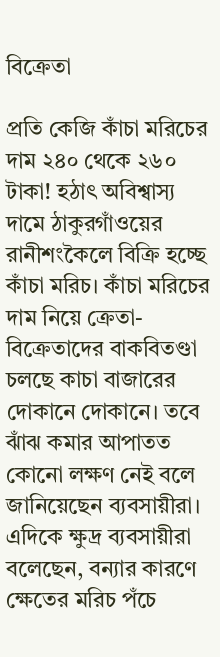বিক্রেতা

প্রতি কেজি কাঁচা মরিচের দাম ২৪০ থেকে ২৬০ টাকা! হঠাৎ অবিশ্বাস্য দামে ঠাকুরগাঁওয়ের রানীশংকৈলে বিক্রি হচ্ছে কাঁচা মরিচ। কাঁচা মরিচের দাম নিয়ে ক্রেতা-বিক্রেতাদের বাকবিতণ্ডা চলছে কাচা বাজারের দোকানে দোকানে। তবে ঝাঁঝ কমার আপাতত কোনো লক্ষণ নেই বলে জানিয়েছেন ব্যবসায়ীরা। এদিকে ক্ষুদ্র ব্যবসায়ীরা বলেছেন, বন্যার কারণে ক্ষেতের মরিচ পঁচে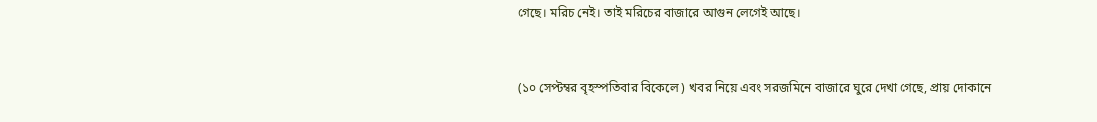গেছে। মরিচ নেই। তাই মরিচের বাজারে আগুন লেগেই আছে।


(১০ সেপ্টম্বর বৃহস্পতিবার বিকেলে ) খবর নিয়ে এবং সরজমিনে বাজারে ঘুরে দেখা গেছে, প্রায় দোকানে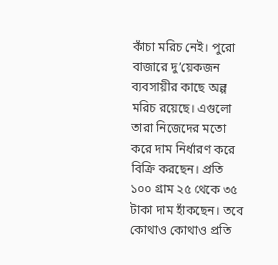কাঁচা মরিচ নেই। পুরো বাজারে দু’য়েকজন ব্যবসায়ীর কাছে অল্প মরিচ রয়েছে। এগুলো তারা নিজেদের মতো করে দাম নির্ধারণ করে বিক্রি করছেন। প্রতি ১০০ গ্রাম ২৫ থেকে ৩৫ টাকা দাম হাঁকছেন। তবে কোথাও কোথাও প্রতি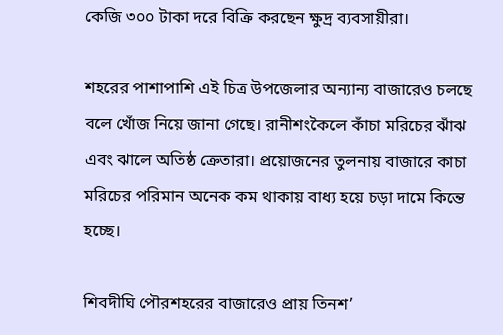কেজি ৩০০ টাকা দরে বিক্রি করছেন ক্ষুদ্র ব্যবসায়ীরা।

শহরের পাশাপাশি এই চিত্র উপজেলার অন্যান্য বাজারেও চলছে বলে খোঁজ নিয়ে জানা গেছে। রানীশংকৈলে কাঁচা মরিচের ঝাঁঝ এবং ঝালে অতিষ্ঠ ক্রেতারা। প্রয়োজনের তুলনায় বাজারে কাচা মরিচের পরিমান অনেক কম থাকায় বাধ্য হয়ে চড়া দামে কিন্তে হচ্ছে।

শিবদীঘি পৌরশহরের বাজারেও প্রায় তিনশ’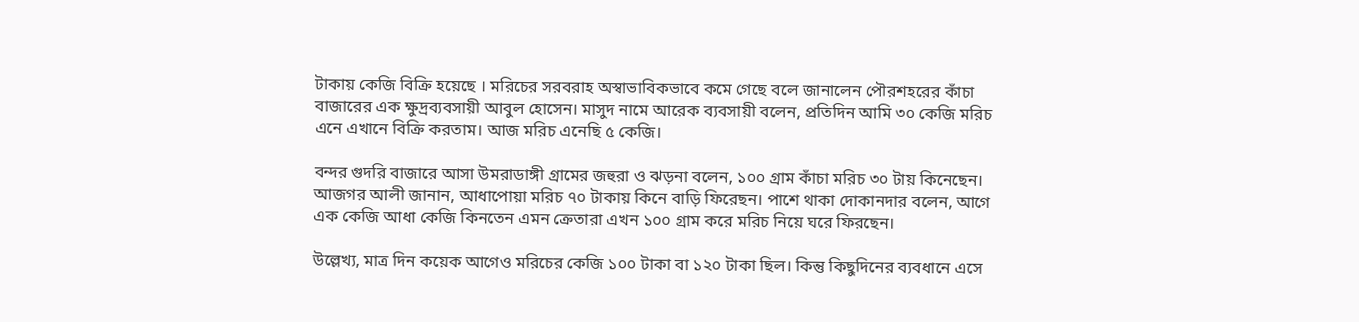টাকায় কেজি বিক্রি হয়েছে । মরিচের সরবরাহ অস্বাভাবিকভাবে কমে গেছে বলে জানালেন পৌরশহরের কাঁচা বাজারের এক ক্ষুদ্রব্যবসায়ী আবুল হোসেন। মাসুদ নামে আরেক ব্যবসায়ী বলেন, প্রতিদিন আমি ৩০ কেজি মরিচ এনে এখানে বিক্রি করতাম। আজ মরিচ এনেছি ৫ কেজি।

বন্দর গুদরি বাজারে আসা উমরাডাঙ্গী গ্রামের জহুরা ও ঝড়না বলেন, ১০০ গ্রাম কাঁচা মরিচ ৩০ টায় কিনেছেন। আজগর আলী জানান, আধাপোয়া মরিচ ৭০ টাকায় কিনে বাড়ি ফিরেছন। পাশে থাকা দোকানদার বলেন, আগে এক কেজি আধা কেজি কিনতেন এমন ক্রেতারা এখন ১০০ গ্রাম করে মরিচ নিয়ে ঘরে ফিরছেন।

উল্লেখ্য, মাত্র দিন কয়েক আগেও মরিচের কেজি ১০০ টাকা বা ১২০ টাকা ছিল। কিন্তু কিছুদিনের ব্যবধানে এসে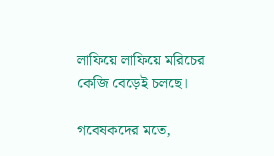লাফিয়ে লাফিয়ে মরিচের কেজি বেড়েই চলছে।

গবেষকদের মতে,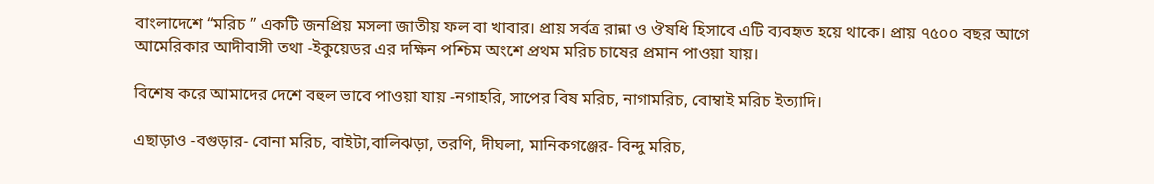বাংলাদেশে “মরিচ ” একটি জনপ্রিয় মসলা জাতীয় ফল বা খাবার। প্রায় সর্বত্র রান্না ও ঔষধি হিসাবে এটি ব্যবহৃত হয়ে থাকে। প্রায় ৭৫০০ বছর আগে আমেরিকার আদীবাসী তথা -ইকুয়েডর এর দক্ষিন পশ্চিম অংশে প্রথম মরিচ চাষের প্রমান পাওয়া যায়।

বিশেষ করে আমাদের দেশে বহুল ভাবে পাওয়া যায় -নগাহরি, সাপের বিষ মরিচ, নাগামরিচ, বোম্বাই মরিচ ইত্যাদি।

এছাড়াও -বগুড়ার- বোনা মরিচ, বাইটা,বালিঝড়া, তরণি, দীঘলা, মানিকগঞ্জের- বিন্দু মরিচ,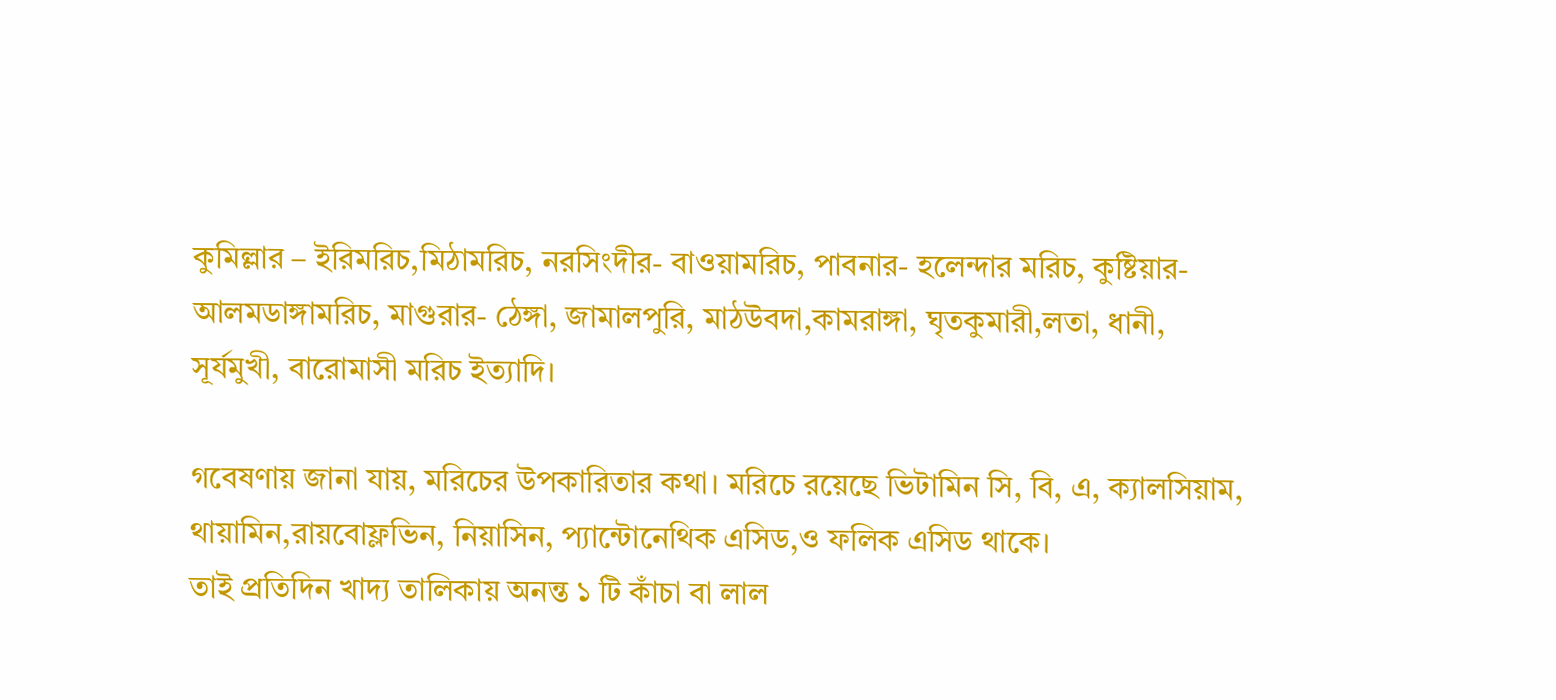কুমিল্লার – ইরিমরিচ,মিঠামরিচ, নরসিংদীর- বাওয়ামরিচ, পাবনার- হলেন্দার মরিচ, কুষ্টিয়ার- আলমডাঙ্গামরিচ, মাগুরার- ঠেঙ্গা, জামালপুরি, মাঠউবদা,কামরাঙ্গা, ঘৃতকুমারী,লতা, ধানী, সূর্যমুখী, বারোমাসী মরিচ ইত্যাদি।

গবেষণায় জানা যায়, মরিচের উপকারিতার কথা। মরিচে রয়েছে ভিটামিন সি, বি, এ, ক্যালসিয়াম, থায়ামিন,রায়বোফ্লভিন, নিয়াসিন, প্যান্টোনেথিক এসিড,ও ফলিক এসিড থাকে।
তাই প্রতিদিন খাদ্য তালিকায় অনন্ত ১ টি কাঁচা বা লাল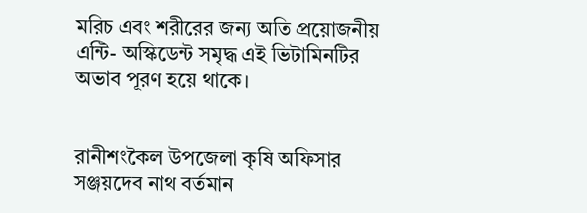মরিচ এবং শরীরের জন্য অতি প্রয়োজনীয় এন্টি- অস্কিডেন্ট সমৃদ্ধ এই ভিটামিনটির অভাব পূরণ হয়ে থাকে।


রানীশংকৈল উপজেলা কৃষি অফিসার সঞ্জয়দেব নাথ বর্তমান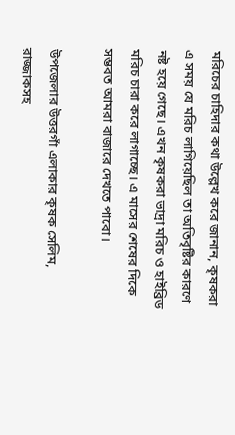মরিচের চাহিদার কথা উল্লেখ করে জানান, কৃষকরা এ সময় যে মরিচ লাগিয়েছিল তা অতিবৃষ্টির কারণে নষ্ট হয়ে গেছে। এখন কৃষকরা ভাদ্রা মরিচ ও হাইব্রিড মরিচ চারা করে লাগাচ্ছে। এ মাসের শেষের দিকে সম্ভবত আমরা বাজারে দেখতে পাবো।

উপজেলার উত্তরগাঁ এলাকার কৃষক সেলিম, রাজ্জাকসহ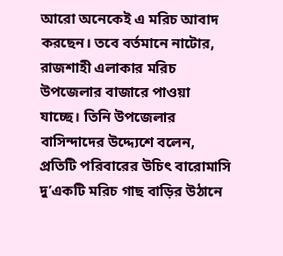আরো অনেকেই এ মরিচ আবাদ করছেন। তবে বর্তমানে নাটোর, রাজশাহী এলাকার মরিচ উপজেলার বাজারে পাওয়া যাচ্ছে। তিনি উপজেলার বাসিন্দাদের উদ্দ্যেশে বলেন, প্রতিটি পরিবারের উচিৎ বারোমাসি দু’একটি মরিচ গাছ বাড়ির উঠানে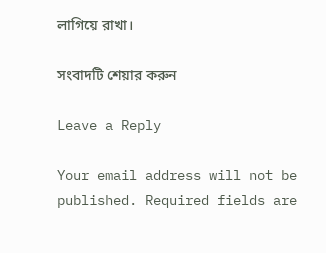লাগিয়ে রাখা।

সংবাদটি শেয়ার করুন

Leave a Reply

Your email address will not be published. Required fields are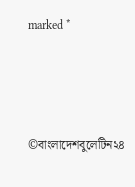marked *




©বাংলাদেশবুলেটিন২৪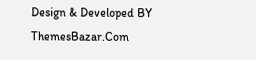Design & Developed BY ThemesBazar.Com